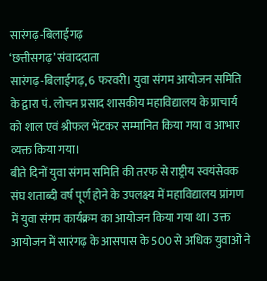सारंगढ़-बिलाईगढ़
‘छत्तीसगढ़’ संवाददाता
सारंगढ़-बिलाईगढ़, 6 फरवरी। युवा संगम आयोजन समिति के द्वारा पं. लोचन प्रसाद शासकीय महाविद्यालय के प्राचार्य को शाल एवं श्रीफल भेंटकर सम्मानित किया गया व आभार व्यक्त किया गया।
बीते दिनों युवा संगम समिति की तरफ से राष्ट्रीय स्वयंसेवक संघ शताब्दी वर्ष पूर्ण होने के उपलक्ष्य में महाविद्यालय प्रांगण में युवा संगम कार्यक्रम का आयोजन किया गया था। उक्त आयोजन में सारंगढ़ के आसपास के 500 से अधिक युवाओं ने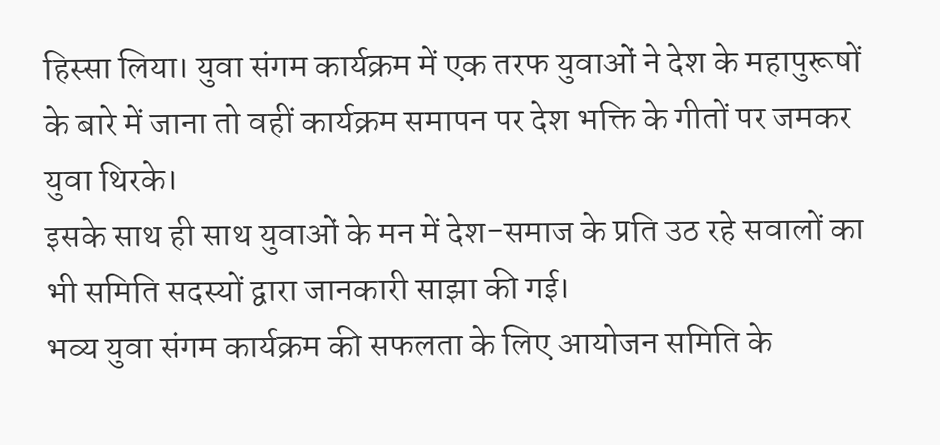हिस्सा लिया। युवा संगम कार्यक्रम में एक तरफ युवाओं ने देश के महापुरूषों के बारे में जाना तो वहीं कार्यक्रम समापन पर देश भक्ति के गीतों पर जमकर युवा थिरके।
इसके साथ ही साथ युवाओं के मन में देश-समाज के प्रति उठ रहे सवालों का भी समिति सदस्यों द्वारा जानकारी साझा की गई।
भव्य युवा संगम कार्यक्रम की सफलता के लिए आयोजन समिति के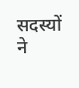सदस्यों ने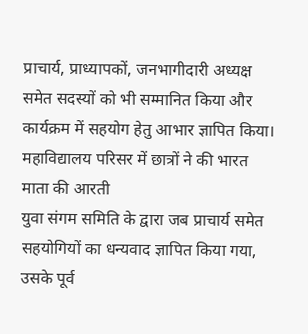प्राचार्य, प्राध्यापकों, जनभागीदारी अध्यक्ष समेत सदस्यों को भी सम्मानित किया और कार्यक्रम में सहयोग हेतु आभार ज्ञापित किया।
महाविद्यालय परिसर में छात्रों ने की भारत माता की आरती
युवा संगम समिति के द्वारा जब प्राचार्य समेत सहयोगियों का धन्यवाद ज्ञापित किया गया, उसके पूर्व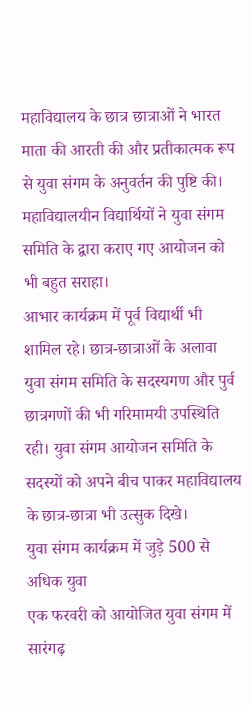महाविद्यालय के छात्र छात्राओं ने भारत माता की आरती की और प्रतीकात्मक रूप से युवा संगम के अनुवर्तन की पुष्टि की। महाविद्यालयीन विद्यार्थियों ने युवा संगम समिति के द्वारा कराए गए आयोजन को भी बहुत सराहा।
आभार कार्यक्रम में पूर्व विद्यार्थी भी शामिल रहे। छात्र-छात्राओं के अलावा युवा संगम समिति के सदस्यगण और पुर्व छात्रगणों की भी गरिमामयी उपस्थिति रही। युवा संगम आयोजन समिति के सदस्यों को अपने बीच पाकर महाविद्यालय के छात्र-छात्रा भी उत्सुक दिखे।
युवा संगम कार्यक्रम में जुड़े 500 से अधिक युवा
एक फरवरी को आयोजित युवा संगम में सारंगढ़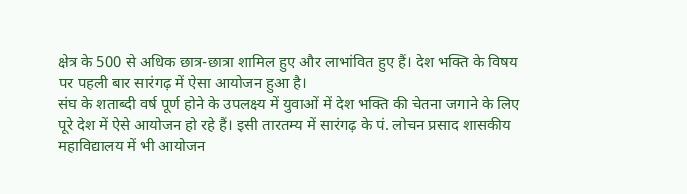क्षेत्र के 500 से अधिक छात्र-छात्रा शामिल हुए और लाभांवित हुए हैं। देश भक्ति के विषय पर पहली बार सारंगढ़ में ऐसा आयोजन हुआ है।
संघ के शताब्दी वर्ष पूर्ण होने के उपलक्ष्य में युवाओं में देश भक्ति की चेतना जगाने के लिए पूरे देश में ऐसे आयोजन हो रहे हैं। इसी तारतम्य में सारंगढ़ के पं. लोचन प्रसाद शासकीय महाविद्यालय में भी आयोजन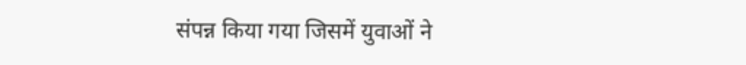संपन्न किया गया जिसमें युवाओं ने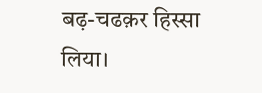बढ़-चढक़र हिस्सा लिया।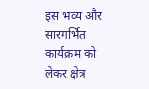इस भव्य और सारगर्भित कार्यक्रम को लेकर क्षेत्र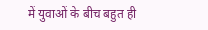में युवाओं के बीच बहुत ही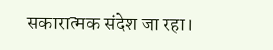सकारात्मक संदेश जा रहा।